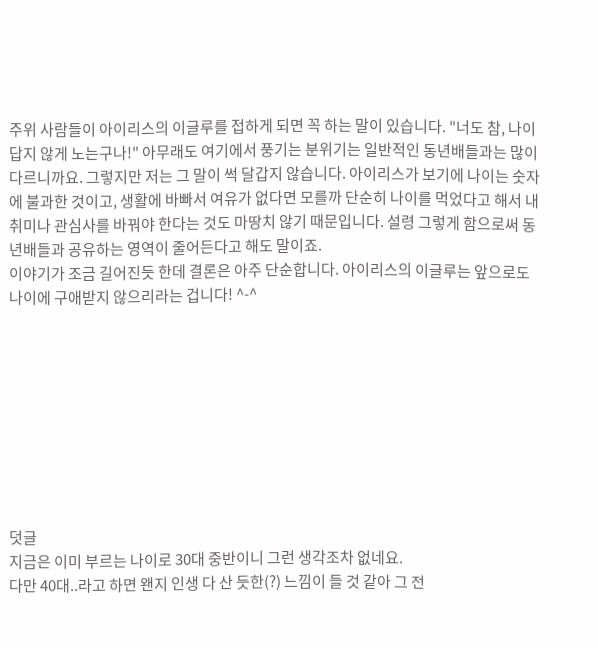주위 사람들이 아이리스의 이글루를 접하게 되면 꼭 하는 말이 있습니다. "너도 참, 나이답지 않게 노는구나!" 아무래도 여기에서 풍기는 분위기는 일반적인 동년배들과는 많이 다르니까요. 그렇지만 저는 그 말이 썩 달갑지 않습니다. 아이리스가 보기에 나이는 숫자에 불과한 것이고, 생활에 바빠서 여유가 없다면 모를까 단순히 나이를 먹었다고 해서 내 취미나 관심사를 바꿔야 한다는 것도 마땅치 않기 때문입니다. 설령 그렇게 함으로써 동년배들과 공유하는 영역이 줄어든다고 해도 말이죠.
이야기가 조금 길어진듯 한데 결론은 아주 단순합니다. 아이리스의 이글루는 앞으로도 나이에 구애받지 않으리라는 겁니다! ^-^









덧글
지금은 이미 부르는 나이로 30대 중반이니 그런 생각조차 없네요.
다만 40대..라고 하면 왠지 인생 다 산 듯한(?) 느낌이 들 것 같아 그 전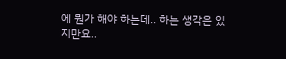에 뭔가 해야 하는데.. 하는 생각은 있지만요..